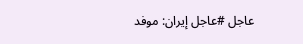عاجل #عاجل إيران: موفد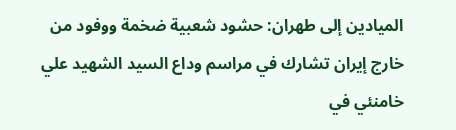الميادين إلى طهران: حشود شعبية ضخمة ووفود من خارج إيران تشارك في مراسم وداع السيد الشهيد علي خامنئي في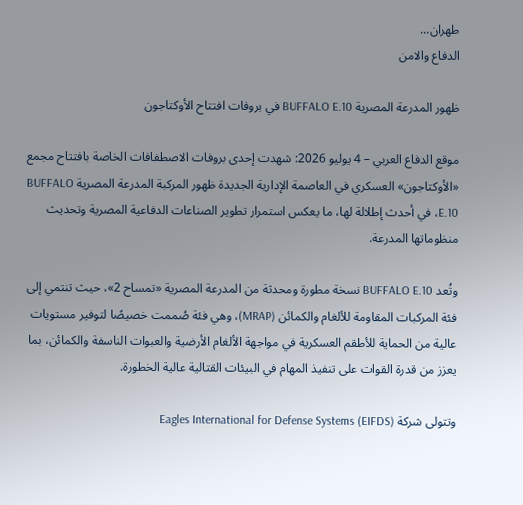طهران...
الدفاع والامن

ظهور المدرعة المصرية BUFFALO E.10 في بروفات افتتاح الأوكتاجون

موقع الدفاع العربي – 4 يوليو 2026: شهدت إحدى بروفات الاصطفافات الخاصة بافتتاح مجمع «الأوكتاجون» العسكري في العاصمة الإدارية الجديدة ظهور المركبة المدرعة المصرية BUFFALO E.10، في أحدث إطلالة لها، ما يعكس استمرار تطوير الصناعات الدفاعية المصرية وتحديث منظوماتها المدرعة.

وتُعد BUFFALO E.10 نسخة مطورة ومحدثة من المدرعة المصرية «تمساح 2»، حيث تنتمي إلى فئة المركبات المقاومة للألغام والكمائن (MRAP)، وهي فئة صُممت خصيصًا لتوفير مستويات عالية من الحماية للأطقم العسكرية في مواجهة الألغام الأرضية والعبوات الناسفة والكمائن، بما يعزز من قدرة القوات على تنفيذ المهام في البيئات القتالية عالية الخطورة.

وتتولى شركة Eagles International for Defense Systems (EIFDS)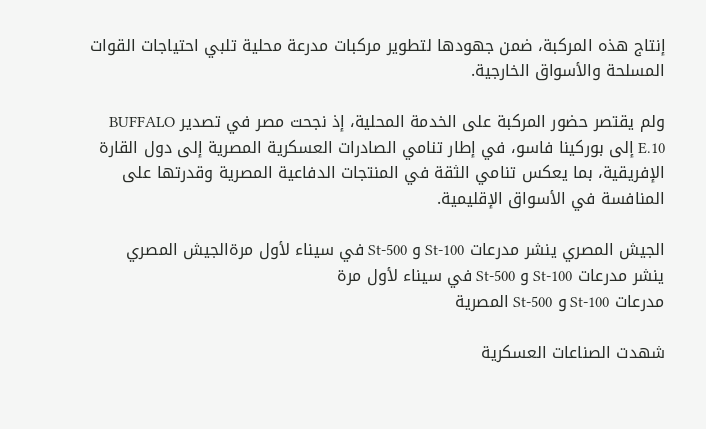إنتاج هذه المركبة، ضمن جهودها لتطوير مركبات مدرعة محلية تلبي احتياجات القوات المسلحة والأسواق الخارجية.

ولم يقتصر حضور المركبة على الخدمة المحلية، إذ نجحت مصر في تصدير BUFFALO E.10 إلى بوركينا فاسو، في إطار تنامي الصادرات العسكرية المصرية إلى دول القارة الإفريقية، بما يعكس تنامي الثقة في المنتجات الدفاعية المصرية وقدرتها على المنافسة في الأسواق الإقليمية.

الجيش المصري ينشر مدرعات St-100 و St-500 في سيناء لأول مرةالجيش المصري ينشر مدرعات St-100 و St-500 في سيناء لأول مرة
مدرعات St-100 و St-500 المصرية

شهدت الصناعات العسكرية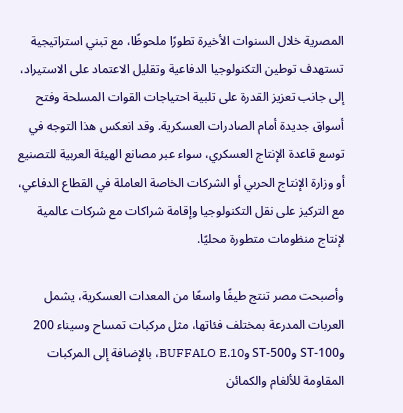المصرية خلال السنوات الأخيرة تطورًا ملحوظًا، مع تبني استراتيجية تستهدف توطين التكنولوجيا الدفاعية وتقليل الاعتماد على الاستيراد، إلى جانب تعزيز القدرة على تلبية احتياجات القوات المسلحة وفتح أسواق جديدة أمام الصادرات العسكرية. وقد انعكس هذا التوجه في توسع قاعدة الإنتاج العسكري، سواء عبر مصانع الهيئة العربية للتصنيع أو وزارة الإنتاج الحربي أو الشركات الخاصة العاملة في القطاع الدفاعي، مع التركيز على نقل التكنولوجيا وإقامة شراكات مع شركات عالمية لإنتاج منظومات متطورة محليًا.

وأصبحت مصر تنتج طيفًا واسعًا من المعدات العسكرية، يشمل العربات المدرعة بمختلف فئاتها، مثل مركبات تمساح وسيناء 200 وST-100 وST-500 وBUFFALO E.10، بالإضافة إلى المركبات المقاومة للألغام والكمائن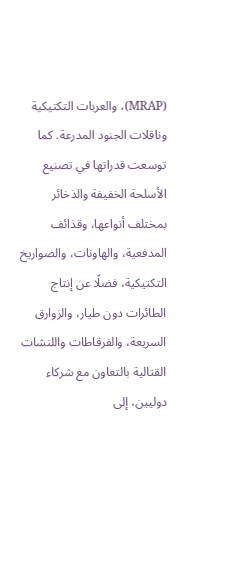(MRAP)، والعربات التكتيكية وناقلات الجنود المدرعة. كما توسعت قدراتها في تصنيع الأسلحة الخفيفة والذخائر بمختلف أنواعها، وقذائف المدفعية، والهاونات، والصواريخ التكتيكية، فضلًا عن إنتاج الطائرات دون طيار، والزوارق السريعة، والفرقاطات واللنشات القتالية بالتعاون مع شركاء دوليين، إلى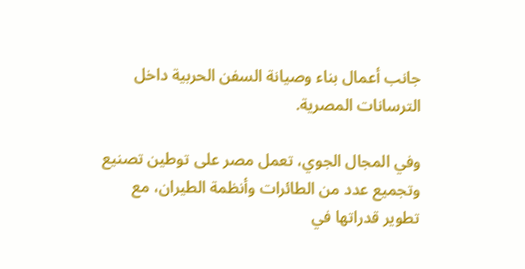جانب أعمال بناء وصيانة السفن الحربية داخل الترسانات المصرية.

وفي المجال الجوي، تعمل مصر على توطين تصنيع وتجميع عدد من الطائرات وأنظمة الطيران، مع تطوير قدراتها في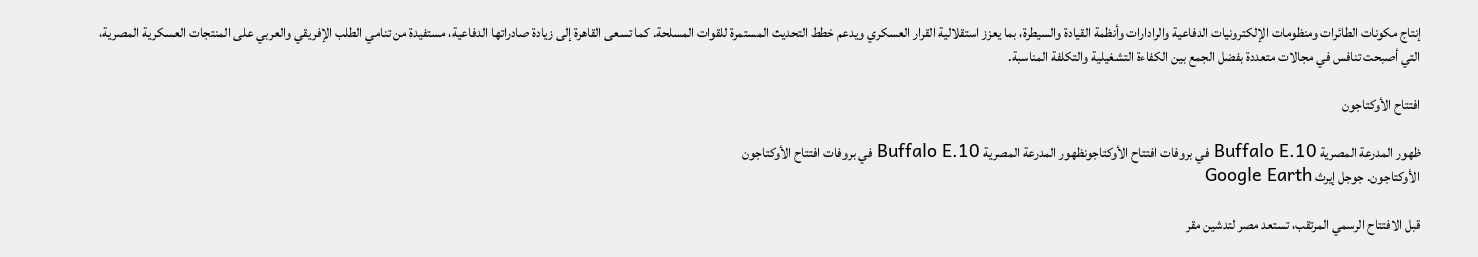إنتاج مكونات الطائرات ومنظومات الإلكترونيات الدفاعية والرادارات وأنظمة القيادة والسيطرة، بما يعزز استقلالية القرار العسكري ويدعم خطط التحديث المستمرة للقوات المسلحة. كما تسعى القاهرة إلى زيادة صادراتها الدفاعية، مستفيدة من تنامي الطلب الإفريقي والعربي على المنتجات العسكرية المصرية، التي أصبحت تنافس في مجالات متعددة بفضل الجمع بين الكفاءة التشغيلية والتكلفة المناسبة.

افتتاح الأوكتاجون

ظهور المدرعة المصرية Buffalo E.10 في بروفات افتتاح الأوكتاجونظهور المدرعة المصرية Buffalo E.10 في بروفات افتتاح الأوكتاجون
الأوكتاجون. جوجل إيرث Google Earth

قبل الافتتاح الرسمي المرتقب، تستعد مصر لتدشين مقر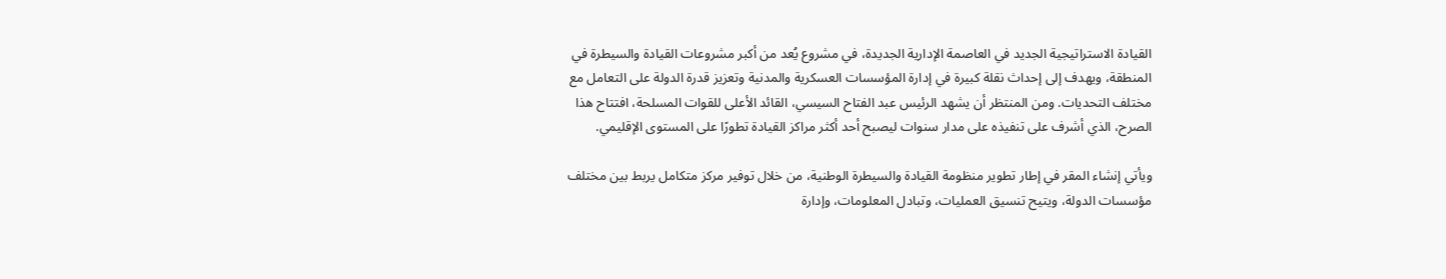القيادة الاستراتيجية الجديد في العاصمة الإدارية الجديدة، في مشروع يُعد من أكبر مشروعات القيادة والسيطرة في المنطقة، ويهدف إلى إحداث نقلة كبيرة في إدارة المؤسسات العسكرية والمدنية وتعزيز قدرة الدولة على التعامل مع مختلف التحديات. ومن المنتظر أن يشهد الرئيس عبد الفتاح السيسي، القائد الأعلى للقوات المسلحة، افتتاح هذا الصرح، الذي أشرف على تنفيذه على مدار سنوات ليصبح أحد أكثر مراكز القيادة تطورًا على المستوى الإقليمي.

ويأتي إنشاء المقر في إطار تطوير منظومة القيادة والسيطرة الوطنية، من خلال توفير مركز متكامل يربط بين مختلف مؤسسات الدولة، ويتيح تنسيق العمليات، وتبادل المعلومات، وإدارة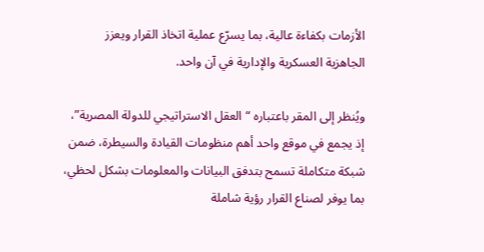الأزمات بكفاءة عالية، بما يسرّع عملية اتخاذ القرار ويعزز الجاهزية العسكرية والإدارية في آن واحد.

ويُنظر إلى المقر باعتباره “العقل الاستراتيجي للدولة المصرية”، إذ يجمع في موقع واحد أهم منظومات القيادة والسيطرة، ضمن شبكة متكاملة تسمح بتدفق البيانات والمعلومات بشكل لحظي، بما يوفر لصناع القرار رؤية شاملة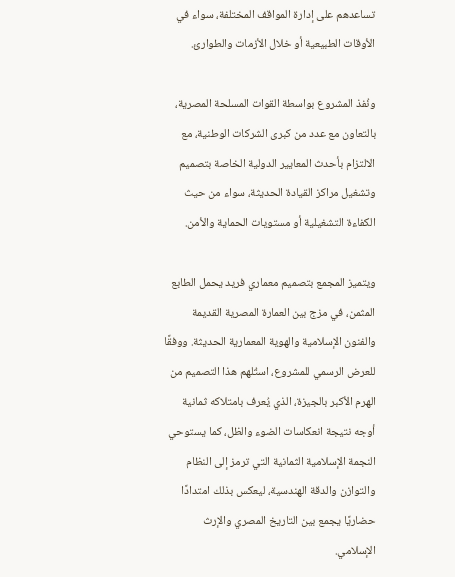تساعدهم على إدارة المواقف المختلفة، سواء في الأوقات الطبيعية أو خلال الأزمات والطوارئ.

ونُفذ المشروع بواسطة القوات المسلحة المصرية، بالتعاون مع عدد من كبرى الشركات الوطنية، مع الالتزام بأحدث المعايير الدولية الخاصة بتصميم وتشغيل مراكز القيادة الحديثة، سواء من حيث الكفاءة التشغيلية أو مستويات الحماية والأمن.

ويتميز المجمع بتصميم معماري فريد يحمل الطابع المثمن، في مزج بين العمارة المصرية القديمة والفنون الإسلامية والهوية المعمارية الحديثة. ووفقًا للعرض الرسمي للمشروع، استُلهم هذا التصميم من الهرم الأكبر بالجيزة، الذي يُعرف بامتلاكه ثمانية أوجه نتيجة انعكاسات الضوء والظل، كما يستوحي النجمة الإسلامية الثمانية التي ترمز إلى النظام والتوازن والدقة الهندسية، ليعكس بذلك امتدادًا حضاريًا يجمع بين التاريخ المصري والإرث الإسلامي.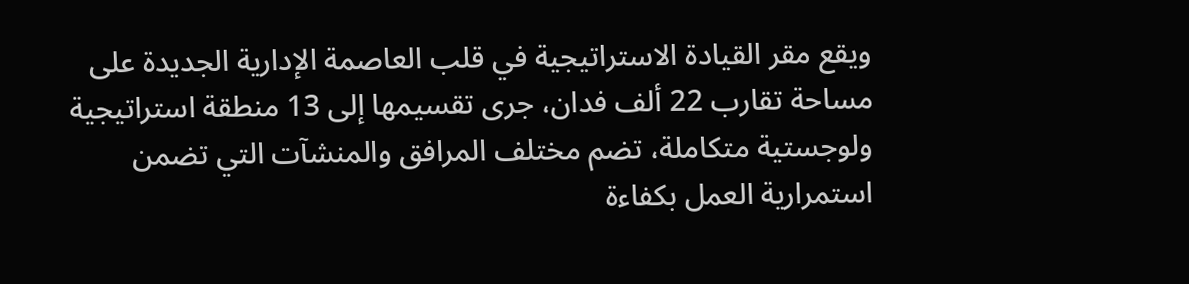ويقع مقر القيادة الاستراتيجية في قلب العاصمة الإدارية الجديدة على مساحة تقارب 22 ألف فدان، جرى تقسيمها إلى 13 منطقة استراتيجية ولوجستية متكاملة، تضم مختلف المرافق والمنشآت التي تضمن استمرارية العمل بكفاءة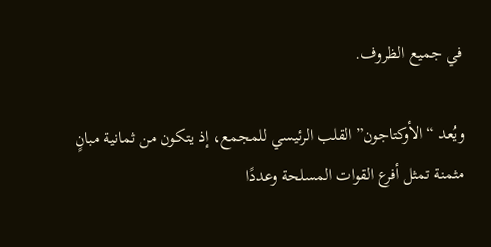في جميع الظروف.

ويُعد “الأوكتاجون” القلب الرئيسي للمجمع، إذ يتكون من ثمانية مبانٍ مثمنة تمثل أفرع القوات المسلحة وعددًا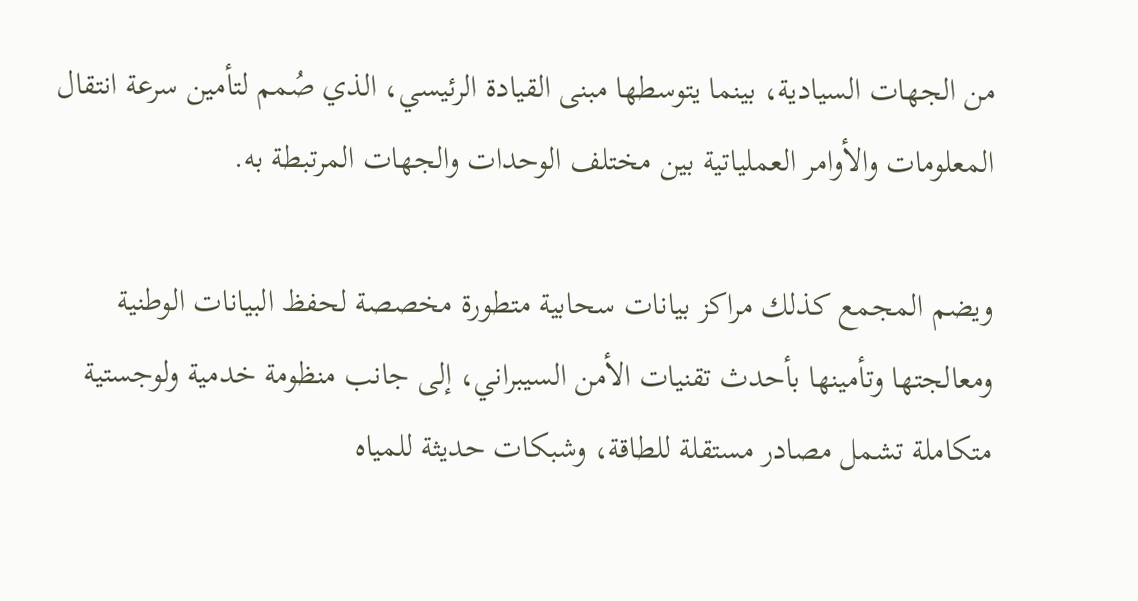من الجهات السيادية، بينما يتوسطها مبنى القيادة الرئيسي، الذي صُمم لتأمين سرعة انتقال المعلومات والأوامر العملياتية بين مختلف الوحدات والجهات المرتبطة به.

ويضم المجمع كذلك مراكز بيانات سحابية متطورة مخصصة لحفظ البيانات الوطنية ومعالجتها وتأمينها بأحدث تقنيات الأمن السيبراني، إلى جانب منظومة خدمية ولوجستية متكاملة تشمل مصادر مستقلة للطاقة، وشبكات حديثة للمياه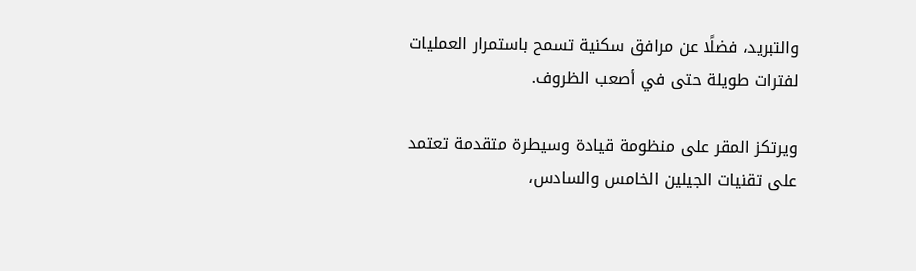والتبريد، فضلًا عن مرافق سكنية تسمح باستمرار العمليات لفترات طويلة حتى في أصعب الظروف.

ويرتكز المقر على منظومة قيادة وسيطرة متقدمة تعتمد على تقنيات الجيلين الخامس والسادس،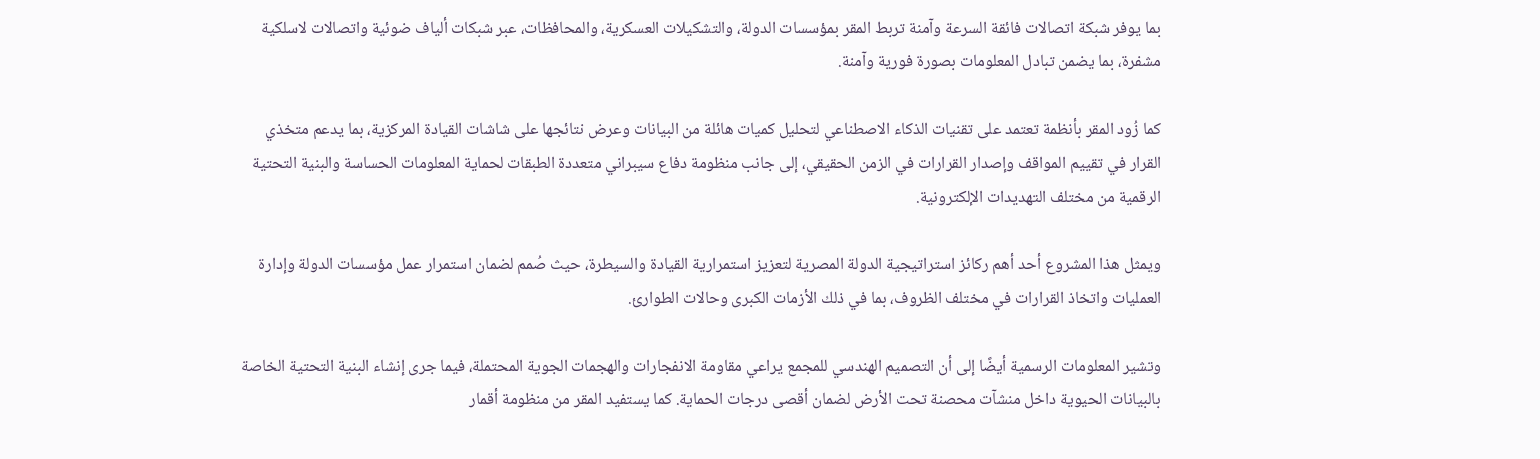بما يوفر شبكة اتصالات فائقة السرعة وآمنة تربط المقر بمؤسسات الدولة، والتشكيلات العسكرية، والمحافظات، عبر شبكات ألياف ضوئية واتصالات لاسلكية مشفرة، بما يضمن تبادل المعلومات بصورة فورية وآمنة.

كما زُود المقر بأنظمة تعتمد على تقنيات الذكاء الاصطناعي لتحليل كميات هائلة من البيانات وعرض نتائجها على شاشات القيادة المركزية، بما يدعم متخذي القرار في تقييم المواقف وإصدار القرارات في الزمن الحقيقي، إلى جانب منظومة دفاع سيبراني متعددة الطبقات لحماية المعلومات الحساسة والبنية التحتية الرقمية من مختلف التهديدات الإلكترونية.

ويمثل هذا المشروع أحد أهم ركائز استراتيجية الدولة المصرية لتعزيز استمرارية القيادة والسيطرة، حيث صُمم لضمان استمرار عمل مؤسسات الدولة وإدارة العمليات واتخاذ القرارات في مختلف الظروف، بما في ذلك الأزمات الكبرى وحالات الطوارئ.

وتشير المعلومات الرسمية أيضًا إلى أن التصميم الهندسي للمجمع يراعي مقاومة الانفجارات والهجمات الجوية المحتملة، فيما جرى إنشاء البنية التحتية الخاصة بالبيانات الحيوية داخل منشآت محصنة تحت الأرض لضمان أقصى درجات الحماية. كما يستفيد المقر من منظومة أقمار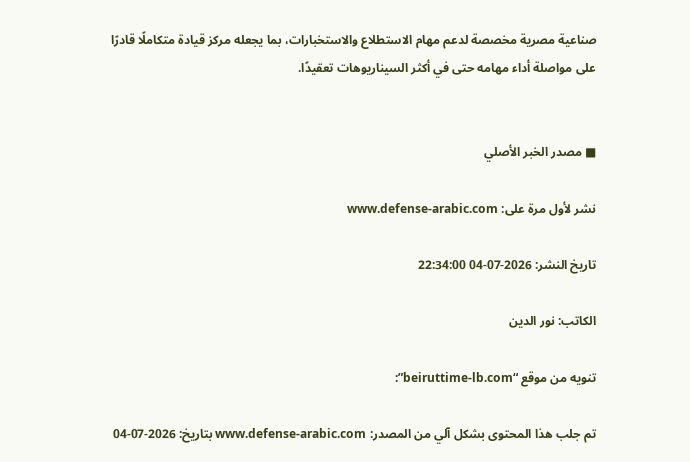صناعية مصرية مخصصة لدعم مهام الاستطلاع والاستخبارات، بما يجعله مركز قيادة متكاملًا قادرًا على مواصلة أداء مهامه حتى في أكثر السيناريوهات تعقيدًا.


■ مصدر الخبر الأصلي

نشر لأول مرة على: www.defense-arabic.com

تاريخ النشر: 2026-07-04 22:34:00

الكاتب: نور الدين

تنويه من موقع “beiruttime-lb.com”:

تم جلب هذا المحتوى بشكل آلي من المصدر: www.defense-arabic.com بتاريخ: 2026-07-04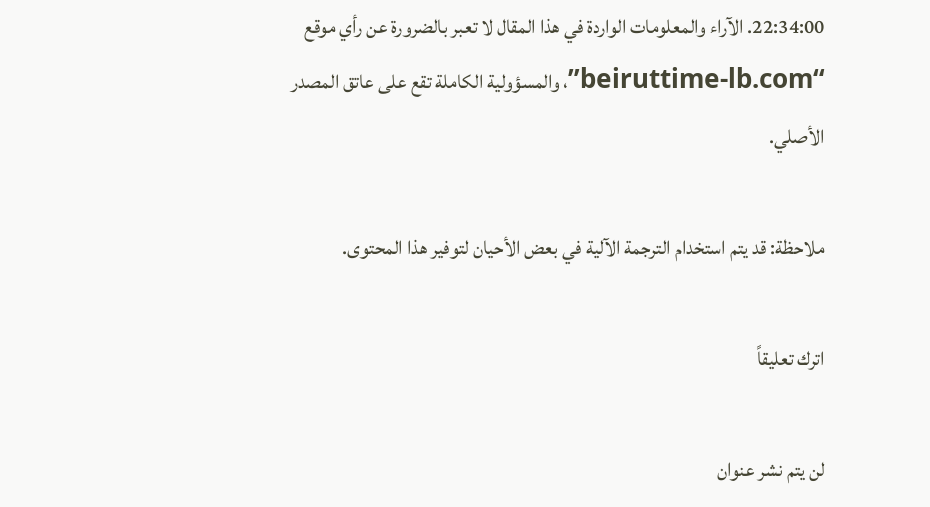22:34:00. الآراء والمعلومات الواردة في هذا المقال لا تعبر بالضرورة عن رأي موقع “beiruttime-lb.com”، والمسؤولية الكاملة تقع على عاتق المصدر الأصلي.

ملاحظة: قد يتم استخدام الترجمة الآلية في بعض الأحيان لتوفير هذا المحتوى.

اترك تعليقاً

لن يتم نشر عنوان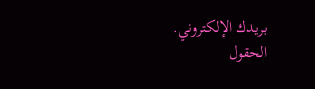بريدك الإلكتروني. الحقول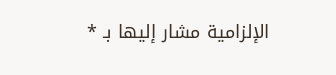الإلزامية مشار إليها بـ *